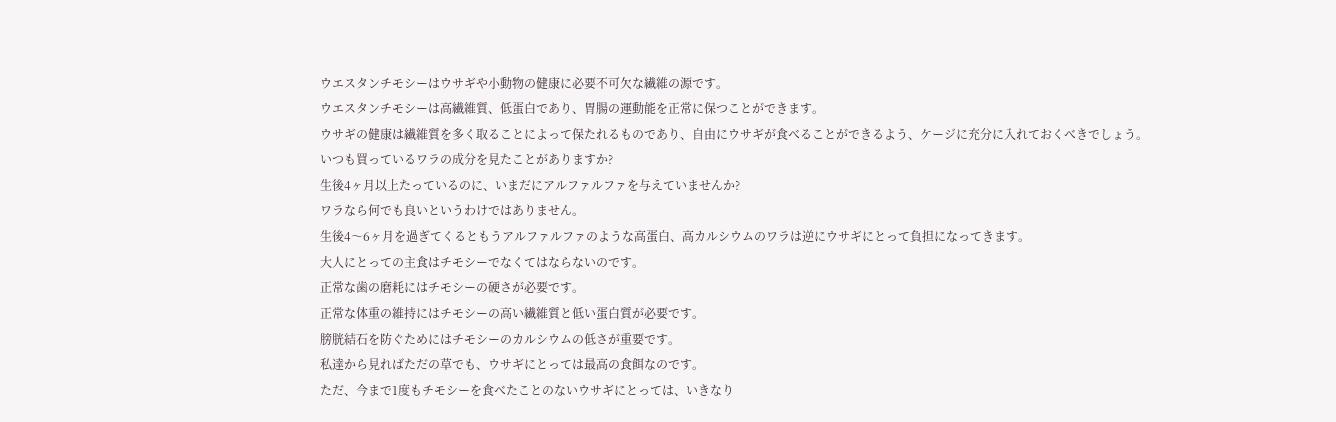ウエスタンチモシーはウサギや小動物の健康に必要不可欠な繊維の源です。
ウエスタンチモシーは高繊維質、低蛋白であり、胃腸の運動能を正常に保つことができます。
ウサギの健康は繊維質を多く取ることによって保たれるものであり、自由にウサギが食べることができるよう、ケージに充分に入れておくべきでしょう。
いつも買っているワラの成分を見たことがありますか?
生後4ヶ月以上たっているのに、いまだにアルファルファを与えていませんか?
ワラなら何でも良いというわけではありません。
生後4〜6ヶ月を過ぎてくるともうアルファルファのような高蛋白、高カルシウムのワラは逆にウサギにとって負担になってきます。
大人にとっての主食はチモシーでなくてはならないのです。
正常な歯の磨耗にはチモシーの硬さが必要です。
正常な体重の維持にはチモシーの高い繊維質と低い蛋白質が必要です。
膀胱結石を防ぐためにはチモシーのカルシウムの低さが重要です。
私達から見ればただの草でも、ウサギにとっては最高の食餌なのです。
ただ、今まで1度もチモシーを食べたことのないウサギにとっては、いきなり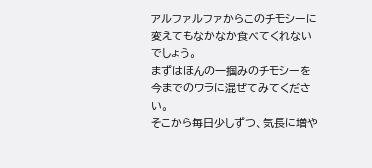アルファルファからこのチモシーに変えてもなかなか食べてくれないでしょう。
まずはほんの一掴みのチモシーを今までのワラに混ぜてみてください。
そこから毎日少しずつ、気長に増や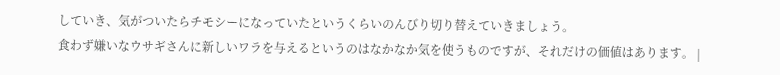していき、気がついたらチモシーになっていたというくらいのんびり切り替えていきましょう。
食わず嫌いなウサギさんに新しいワラを与えるというのはなかなか気を使うものですが、それだけの価値はあります。 |